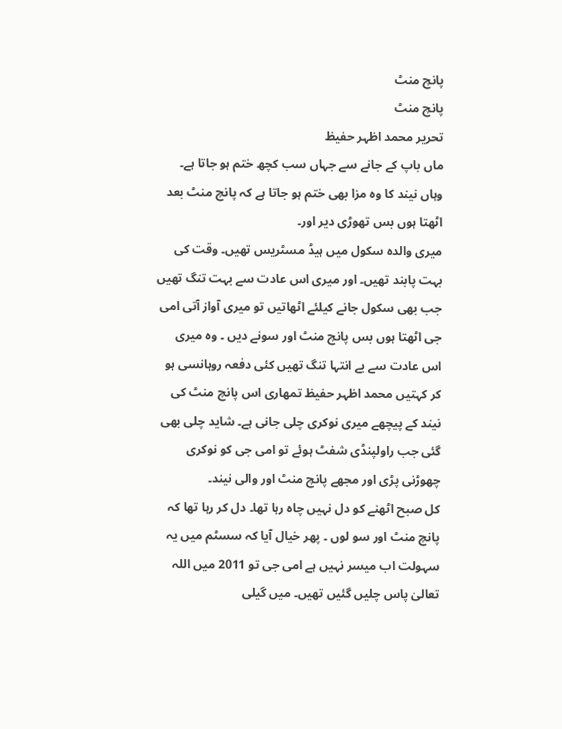پانچ منٹ
پانچ منٹ
تحریر محمد اظہر حفیظ
ماں باپ کے جانے سے جہاں سب کچھ ختم ہو جاتا ہے۔ وہاں نیند کا وہ مزا بھی ختم ہو جاتا ہے کہ پانچ منٹ بعد اٹھتا ہوں بس تھوڑی دیر اور۔
میری والدہ سکول میں ہیڈ مسٹریس تھیں۔ وقت کی بہت پابند تھیں۔ اور میری اس عادت سے بہت تنگ تھیں جب بھی سکول جانے کیلئے اٹھاتیں تو میری آواز آتی امی جی اٹھتا ہوں بس پانچ منٹ اور سونے دیں ۔ وہ میری اس عادت سے بے انتہا تنگ تھیں کئی دفعہ روہانسی ہو کر کہتیں محمد اظہر حفیظ تمھاری اس پانچ منٹ کی نیند کے پیچھے میری نوکری چلی جانی ہے۔ شاید چلی بھی گئی جب راولپنڈی شفٹ ہوئے تو امی جی کو نوکری چھوڑنی پڑی اور مجھے پانچ منٹ اور والی نیند۔
کل صبح اٹھنے کو دل نہیں چاہ رہا تھا۔ دل کر رہا تھا کہ پانچ منٹ اور سو لوں ۔ پھر خیال آیا کہ سسٹم میں یہ سہولت اب میسر نہیں ہے امی جی تو 2011 میں اللہ تعالیٰ پاس چلیں گئیں تھیں۔ میں گیلی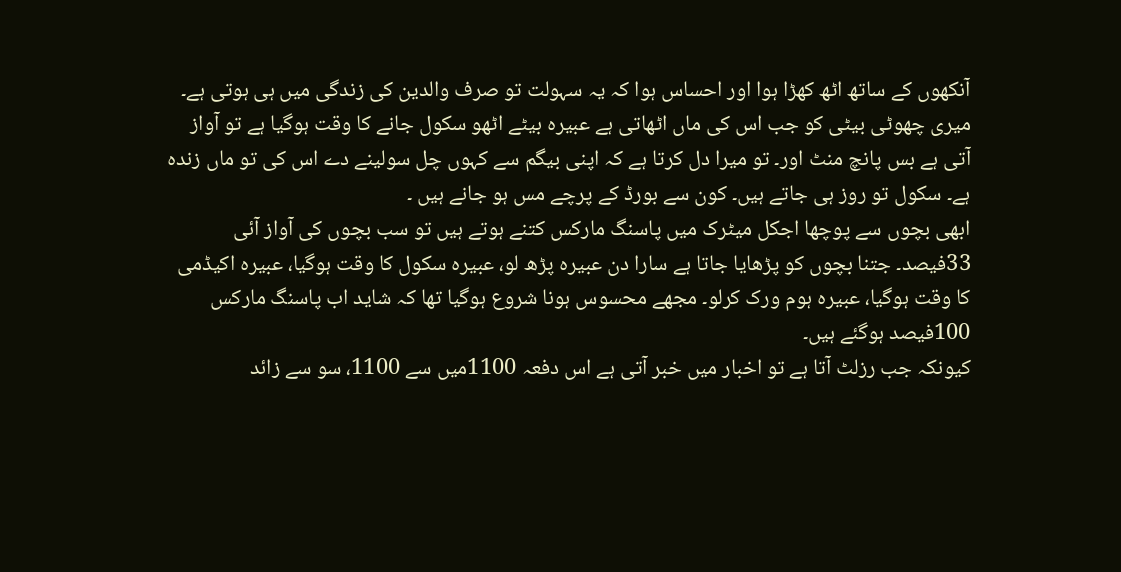آنکھوں کے ساتھ اٹھ کھڑا ہوا اور احساس ہوا کہ یہ سہولت تو صرف والدین کی زندگی میں ہی ہوتی ہے۔ میری چھوٹی بیٹی کو جب اس کی ماں اٹھاتی ہے عبیرہ بیٹے اٹھو سکول جانے کا وقت ہوگیا ہے تو آواز آتی ہے بس پانچ منٹ اور۔ تو میرا دل کرتا ہے کہ اپنی بیگم سے کہوں چل سولینے دے اس کی تو ماں زندہ ہے۔ سکول تو روز ہی جاتے ہیں۔ کون سے بورڈ کے پرچے مس ہو جانے ہیں ۔
ابھی بچوں سے پوچھا اجکل میٹرک میں پاسنگ مارکس کتنے ہوتے ہیں تو سب بچوں کی آواز آئی 33فیصد۔ جتنا بچوں کو پڑھایا جاتا ہے سارا دن عبیرہ پڑھ لو، عبیرہ سکول کا وقت ہوگیا، عبیرہ اکیڈمی کا وقت ہوگیا، عبیرہ ہوم ورک کرلو۔ مجھے محسوس ہونا شروع ہوگیا تھا کہ شاید اب پاسنگ مارکس 100فیصد ہوگئے ہیں۔
کیونکہ جب رزلٹ آتا ہے تو اخبار میں خبر آتی ہے اس دفعہ 1100میں سے 1100، سو سے زائد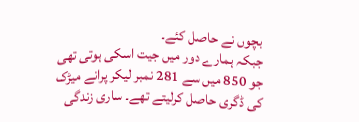بچوں نے حاصل کئے۔
جبکہ ہمارے دور میں جیت اسکی ہوتی تھی جو 850 میں سے 281 نمبر لیکر پرانے میڑک کی ڈگری حاصل کرلیتے تھے۔ ساری زندگی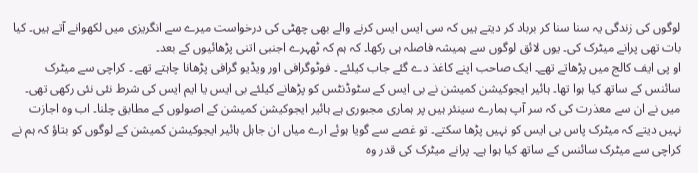لوگوں کی زندگی یہ سنا سنا کر برباد کر دیتے ہیں کہ سی ایس ایس کرنے والے بھی چھٹی کی درخواست میرے سے انگریزی میں لکھوانے آتے ہیں۔ کیا بات تھی پرانے میٹرک کی۔ یوں لائق لوگوں سے ہمیشہ فاصلہ ہی رکھا۔ کہ ہم کہ ٹھہرے اجنبی اتنی پڑھائیوں کے بعد۔
او پی ایف کالج میں پڑھاتے تھے۔ ایک صاحب اپنے کاغذ دے گئے جاب کیلئے ۔ فوٹوگرافی اور ویڈیو گرافی پڑھانا چاہتے تھے ۔ کراچی سے میٹرک سائنس کے ساتھ کیا ہوا تھا۔ ہائیر ایجوکیشن کمیشن نے بی ایس کے سٹوڈنٹس کو پڑھانے کیلئے بی ایس یا ایم ایس کی شرط نئی نئی رکھی تھی۔ میں نے ان سے معذرت کی کہ سر آپ ہمارے سینئر ہیں پر ہماری مجبوری ہے ہائیر ایجوکیشن کمیشن کے اصولوں کے مطابق چلنا۔ اب وہ اجازت نہیں دیتے کہ میٹرک پاس بی ایس کو نہیں پڑھا سکتے۔ تو غصے سے گویا ہوئے ارے میاں ان جاہل ہائیر ایجوکیشن کمیشن کے لوگوں کو بتاؤ کہ ہم نے کراچی سے میٹرک سائنس کے ساتھ کیا ہوا ہے۔ پرانے میٹرک کی قدر وہ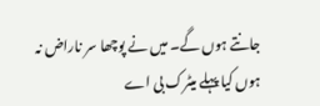جانتے ہوں گے۔ میں نے پوچھا سر ناراض نہ ہوں کیا پہلے میٹرک بی اے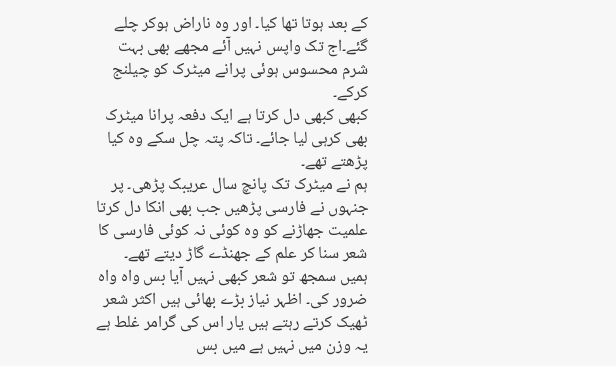کے بعد ہوتا تھا کیا۔ اور وہ ناراض ہوکر چلے گئے۔اج تک واپس نہیں آئے مجھے بھی بہت شرم محسوس ہوئی پرانے میٹرک کو چیلنج کرکے۔
کبھی کبھی دل کرتا ہے ایک دفعہ پرانا میٹرک بھی کرہی لیا جائے۔ تاکہ پتہ چل سکے وہ کیا پڑھتے تھے۔
ہم نے میٹرک تک پانچ سال عریبک پڑھی۔ پر جنہوں نے فارسی پڑھیں جب بھی انکا دل کرتا علمیت جھاڑنے کو وہ کوئی نہ کوئی فارسی کا شعر سنا کر علم کے جھنڈے گاڑ دیتے تھے۔ ہمیں سمجھ تو شعر کبھی نہیں آیا بس واہ واہ ضرور کی۔ اظہر نیاز بڑے بھائی ہیں اکثر شعر ٹھیک کرتے رہتے ہیں یار اس کی گرامر غلط ہے یہ وزن میں نہیں ہے میں بس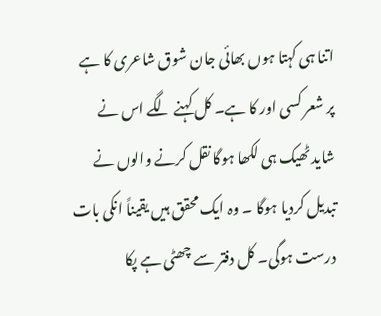اتنا ہی کہتا ہوں بھائی جان شوق شاعری کا ہے پر شعر کسی اور کا ہے۔ کل کہنے لگے اس نے شاید ٹھیک ہی لکھا ہوگا نقل کرنے والوں نے تبدیل کردیا ہوگا ۔ وہ ایک محقق ہیں یقیناً انکی بات درست ہوگی۔ کل دفتر سے چھٹی ہے پکا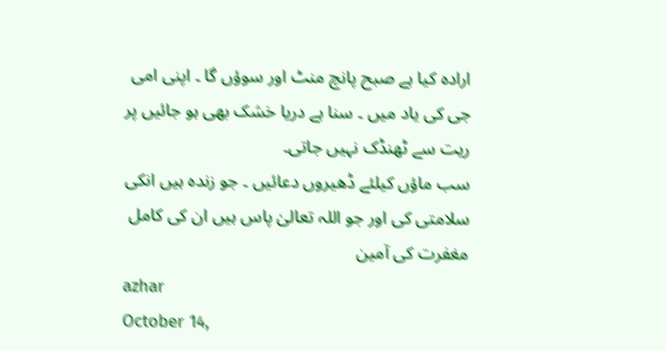ارادہ کیا ہے صبح پانچ منٹ اور سوؤں گا ۔ اپنی امی جی کی یاد میں ۔ سنا ہے دریا خشک بھی ہو جائیں پر ریت سے ٹھنڈک نہیں جاتی۔
سب ماؤں کیلئے ڈھیروں دعائیں ۔ جو زندہ ہیں انکی سلامتی کی اور جو اللہ تعالیٰ پاس ہیں ان کی کامل مغفرت کی آمین
azhar
October 14,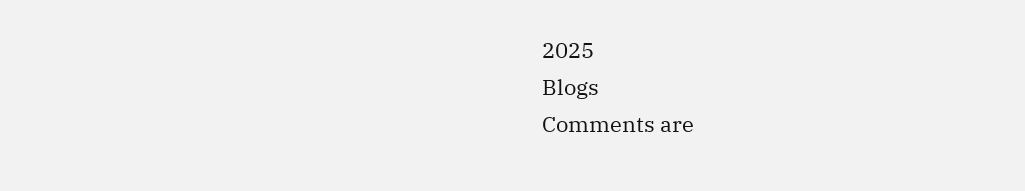2025
Blogs
Comments are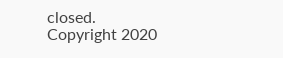closed.
Copyright 2020